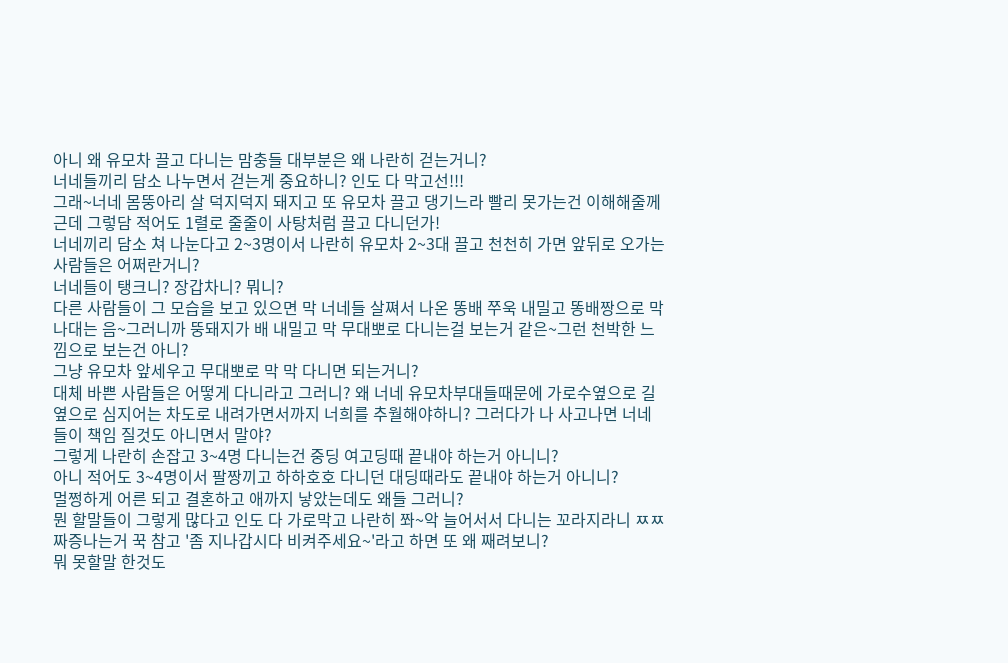아니 왜 유모차 끌고 다니는 맘충들 대부분은 왜 나란히 걷는거니?
너네들끼리 담소 나누면서 걷는게 중요하니? 인도 다 막고선!!!
그래~너네 몸뚱아리 살 덕지덕지 돼지고 또 유모차 끌고 댕기느라 빨리 못가는건 이해해줄께
근데 그렇담 적어도 1렬로 줄줄이 사탕처럼 끌고 다니던가!
너네끼리 담소 쳐 나눈다고 2~3명이서 나란히 유모차 2~3대 끌고 천천히 가면 앞뒤로 오가는 사람들은 어쩌란거니?
너네들이 탱크니? 장갑차니? 뭐니?
다른 사람들이 그 모습을 보고 있으면 막 너네들 살쪄서 나온 똥배 쭈욱 내밀고 똥배짱으로 막 나대는 음~그러니까 뚱돼지가 배 내밀고 막 무대뽀로 다니는걸 보는거 같은~그런 천박한 느낌으로 보는건 아니?
그냥 유모차 앞세우고 무대뽀로 막 막 다니면 되는거니?
대체 바쁜 사람들은 어떻게 다니라고 그러니? 왜 너네 유모차부대들때문에 가로수옆으로 길옆으로 심지어는 차도로 내려가면서까지 너희를 추월해야하니? 그러다가 나 사고나면 너네들이 책임 질것도 아니면서 말야?
그렇게 나란히 손잡고 3~4명 다니는건 중딩 여고딩때 끝내야 하는거 아니니?
아니 적어도 3~4명이서 팔짱끼고 하하호호 다니던 대딩때라도 끝내야 하는거 아니니?
멀쩡하게 어른 되고 결혼하고 애까지 낳았는데도 왜들 그러니?
뭔 할말들이 그렇게 많다고 인도 다 가로막고 나란히 쫘~악 늘어서서 다니는 꼬라지라니 ㅉㅉ
짜증나는거 꾹 참고 '좀 지나갑시다 비켜주세요~'라고 하면 또 왜 째려보니?
뭐 못할말 한것도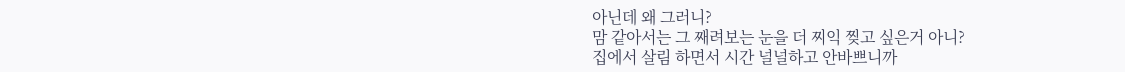아닌데 왜 그러니?
맘 같아서는 그 째려보는 눈을 더 찌익 찢고 싶은거 아니?
집에서 살림 하면서 시간 널널하고 안바쁘니까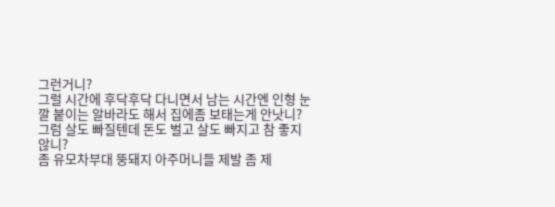그런거니?
그럴 시간에 후닥후닥 다니면서 남는 시간엔 인형 눈깔 붙이는 알바라도 해서 집에좀 보태는게 안낫니? 그럼 살도 빠질텐데 돈도 벌고 살도 빠지고 참 좋지 않니?
좀 유모차부대 뚱돼지 아주머니들 제발 좀 제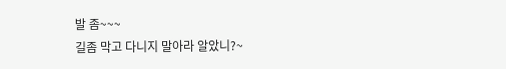발 좀~~~
길좀 막고 다니지 말아라 알았니?~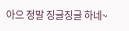아으 정말 징글징글 하네~